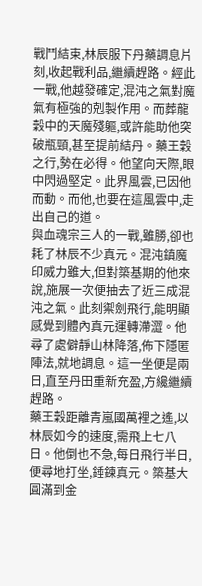戰鬥結束,林辰服下丹藥調息片刻,收起戰利品,繼續趕路。經此一戰,他越發確定,混沌之氣對魔氣有極強的剋製作用。而葬龍穀中的天魔殘軀,或許能助他突破瓶頸,甚至提前結丹。藥王穀之行,勢在必得。他望向天際,眼中閃過堅定。此界風雲,已因他而動。而他,也要在這風雲中,走出自己的道。
與血魂宗三人的一戰,雖勝,卻也耗了林辰不少真元。混沌鎮魔印威力雖大,但對築基期的他來說,施展一次便抽去了近三成混沌之氣。此刻禦劍飛行,能明顯感覺到體內真元運轉滯澀。他尋了處僻靜山林降落,佈下隱匿陣法,就地調息。這一坐便是兩日,直至丹田重新充盈,方纔繼續趕路。
藥王穀距離青嵐國萬裡之遙,以林辰如今的速度,需飛上七八日。他倒也不急,每日飛行半日,便尋地打坐,錘鍊真元。築基大圓滿到金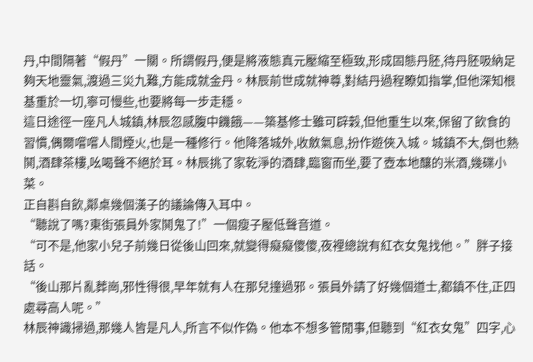丹,中間隔著“假丹”一關。所謂假丹,便是將液態真元壓縮至極致,形成固態丹胚,待丹胚吸納足夠天地靈氣,渡過三災九難,方能成就金丹。林辰前世成就神尊,對結丹過程瞭如指掌,但他深知根基重於一切,寧可慢些,也要將每一步走穩。
這日途徑一座凡人城鎮,林辰忽感腹中饑餓——築基修士雖可辟穀,但他重生以來,保留了飲食的習慣,偶爾嚐嚐人間煙火,也是一種修行。他降落城外,收斂氣息,扮作遊俠入城。城鎮不大,倒也熱鬨,酒肆茶樓,吆喝聲不絕於耳。林辰挑了家乾淨的酒肆,臨窗而坐,要了壺本地釀的米酒,幾碟小菜。
正自斟自飲,鄰桌幾個漢子的議論傳入耳中。
“聽說了嗎?東街張員外家鬨鬼了!”一個瘦子壓低聲音道。
“可不是,他家小兒子前幾日從後山回來,就變得癡癡傻傻,夜裡總說有紅衣女鬼找他。”胖子接話。
“後山那片亂葬崗,邪性得很,早年就有人在那兒撞過邪。張員外請了好幾個道士,都鎮不住,正四處尋高人呢。”
林辰神識掃過,那幾人皆是凡人,所言不似作偽。他本不想多管閒事,但聽到“紅衣女鬼”四字,心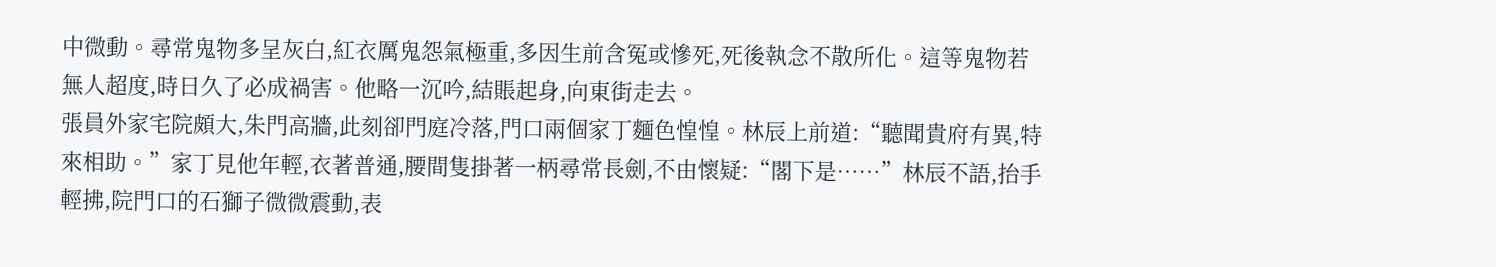中微動。尋常鬼物多呈灰白,紅衣厲鬼怨氣極重,多因生前含冤或慘死,死後執念不散所化。這等鬼物若無人超度,時日久了必成禍害。他略一沉吟,結賬起身,向東街走去。
張員外家宅院頗大,朱門高牆,此刻卻門庭冷落,門口兩個家丁麵色惶惶。林辰上前道:“聽聞貴府有異,特來相助。”家丁見他年輕,衣著普通,腰間隻掛著一柄尋常長劍,不由懷疑:“閣下是……”林辰不語,抬手輕拂,院門口的石獅子微微震動,表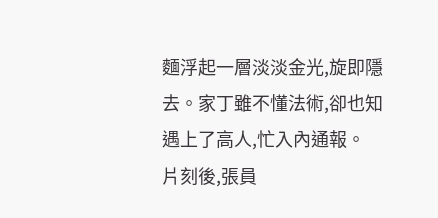麵浮起一層淡淡金光,旋即隱去。家丁雖不懂法術,卻也知遇上了高人,忙入內通報。
片刻後,張員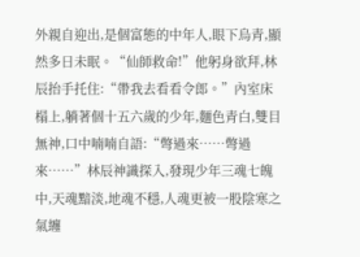外親自迎出,是個富態的中年人,眼下烏青,顯然多日未眠。“仙師救命!”他躬身欲拜,林辰抬手托住:“帶我去看看令郎。”內室床榻上,躺著個十五六歲的少年,麵色青白,雙目無神,口中喃喃自語:“彆過來……彆過來……”林辰神識探入,發現少年三魂七魄中,天魂黯淡,地魂不穩,人魂更被一股陰寒之氣纏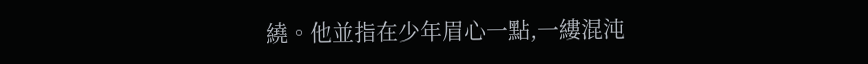繞。他並指在少年眉心一點,一縷混沌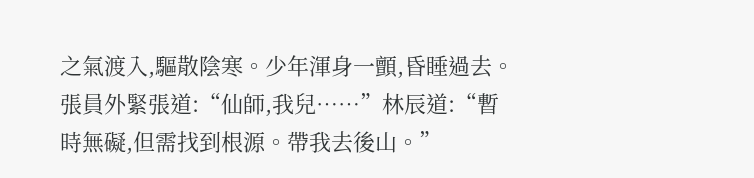之氣渡入,驅散陰寒。少年渾身一顫,昏睡過去。張員外緊張道:“仙師,我兒……”林辰道:“暫時無礙,但需找到根源。帶我去後山。”